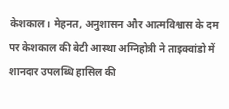केशकाल। मेहनत, अनुशासन और आत्मविश्वास के दम पर केशकाल की बेटी आस्था अग्निहोत्री ने ताइक्वांडो में शानदार उपलब्धि हासिल की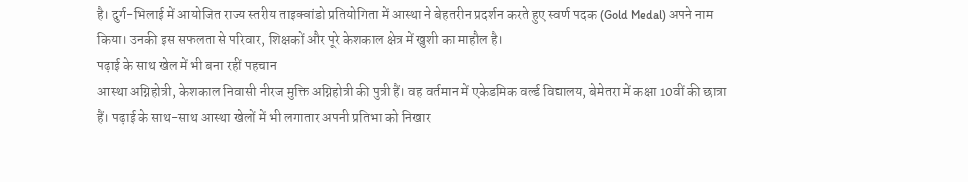है। दुर्ग-भिलाई में आयोजित राज्य स्तरीय ताइक्वांडो प्रतियोगिता में आस्था ने बेहतरीन प्रदर्शन करते हुए स्वर्ण पदक (Gold Medal) अपने नाम किया। उनकी इस सफलता से परिवार, शिक्षकों और पूरे केशकाल क्षेत्र में खुशी का माहौल है।
पढ़ाई के साथ खेल में भी बना रहीं पहचान
आस्था अग्निहोत्री, केशकाल निवासी नीरज मुक्ति अग्निहोत्री की पुत्री हैं। वह वर्तमान में एकेडमिक वर्ल्ड विद्यालय, बेमेतरा में कक्षा 10वीं की छात्रा हैं। पढ़ाई के साथ-साथ आस्था खेलों में भी लगातार अपनी प्रतिभा को निखार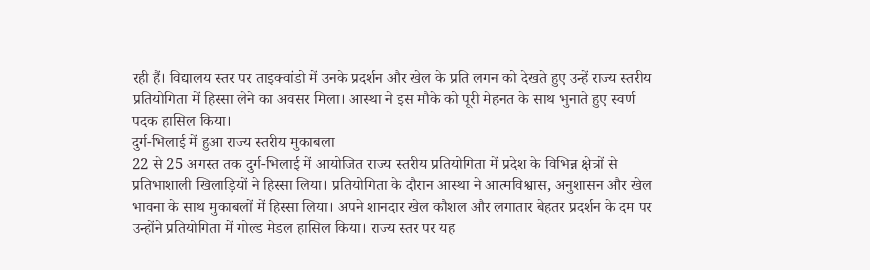रही हैं। विद्यालय स्तर पर ताइक्वांडो में उनके प्रदर्शन और खेल के प्रति लगन को देखते हुए उन्हें राज्य स्तरीय प्रतियोगिता में हिस्सा लेने का अवसर मिला। आस्था ने इस मौके को पूरी मेहनत के साथ भुनाते हुए स्वर्ण पदक हासिल किया।
दुर्ग-भिलाई में हुआ राज्य स्तरीय मुकाबला
22 से 25 अगस्त तक दुर्ग-भिलाई में आयोजित राज्य स्तरीय प्रतियोगिता में प्रदेश के विभिन्न क्षेत्रों से प्रतिभाशाली खिलाड़ियों ने हिस्सा लिया। प्रतियोगिता के दौरान आस्था ने आत्मविश्वास, अनुशासन और खेल भावना के साथ मुकाबलों में हिस्सा लिया। अपने शानदार खेल कौशल और लगातार बेहतर प्रदर्शन के दम पर उन्होंने प्रतियोगिता में गोल्ड मेडल हासिल किया। राज्य स्तर पर यह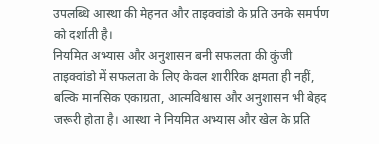उपलब्धि आस्था की मेहनत और ताइक्वांडो के प्रति उनके समर्पण को दर्शाती है।
नियमित अभ्यास और अनुशासन बनी सफलता की कुंजी
ताइक्वांडो में सफलता के लिए केवल शारीरिक क्षमता ही नहीं, बल्कि मानसिक एकाग्रता, आत्मविश्वास और अनुशासन भी बेहद जरूरी होता है। आस्था ने नियमित अभ्यास और खेल के प्रति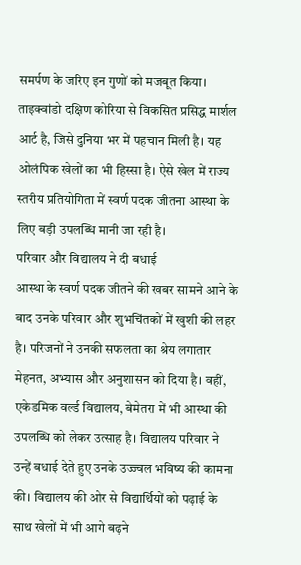समर्पण के जरिए इन गुणों को मजबूत किया। ताइक्वांडो दक्षिण कोरिया से विकसित प्रसिद्ध मार्शल आर्ट है, जिसे दुनिया भर में पहचान मिली है। यह ओलंपिक खेलों का भी हिस्सा है। ऐसे खेल में राज्य स्तरीय प्रतियोगिता में स्वर्ण पदक जीतना आस्था के लिए बड़ी उपलब्धि मानी जा रही है।
परिवार और विद्यालय ने दी बधाई
आस्था के स्वर्ण पदक जीतने की खबर सामने आने के बाद उनके परिवार और शुभचिंतकों में खुशी की लहर है। परिजनों ने उनकी सफलता का श्रेय लगातार मेहनत, अभ्यास और अनुशासन को दिया है। वहीं, एकेडमिक वर्ल्ड विद्यालय, बेमेतरा में भी आस्था की उपलब्धि को लेकर उत्साह है। विद्यालय परिवार ने उन्हें बधाई देते हुए उनके उज्ज्वल भविष्य की कामना की। विद्यालय की ओर से विद्यार्थियों को पढ़ाई के साथ खेलों में भी आगे बढ़ने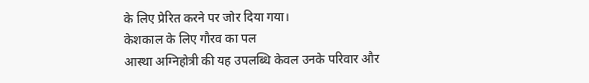के लिए प्रेरित करने पर जोर दिया गया।
केशकाल के लिए गौरव का पल
आस्था अग्निहोत्री की यह उपलब्धि केवल उनके परिवार और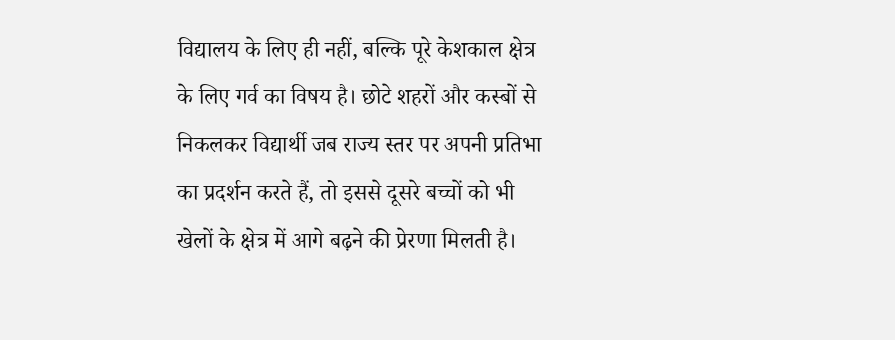विद्यालय के लिए ही नहीं, बल्कि पूरे केशकाल क्षेत्र के लिए गर्व का विषय है। छोटे शहरों और कस्बों से निकलकर विद्यार्थी जब राज्य स्तर पर अपनी प्रतिभा का प्रदर्शन करते हैं, तो इससे दूसरे बच्चों को भी खेलों के क्षेत्र में आगे बढ़ने की प्रेरणा मिलती है।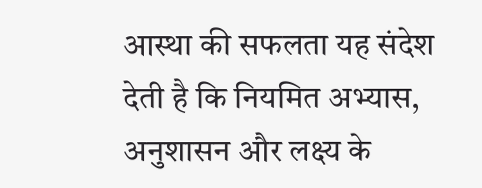आस्था की सफलता यह संदेश देती है कि नियमित अभ्यास, अनुशासन और लक्ष्य के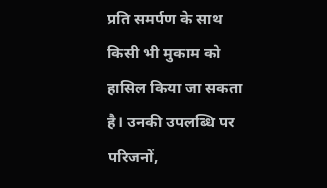प्रति समर्पण के साथ किसी भी मुकाम को हासिल किया जा सकता है। उनकी उपलब्धि पर परिजनों,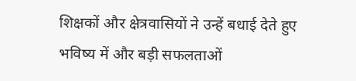शिक्षकों और क्षेत्रवासियों ने उन्हें बधाई देते हुए भविष्य में और बड़ी सफलताओं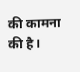की कामना की है।